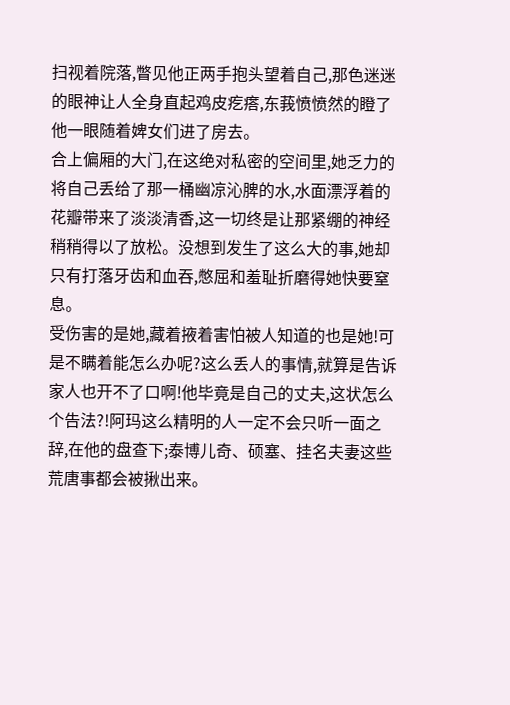扫视着院落,瞥见他正两手抱头望着自己,那色迷迷的眼神让人全身直起鸡皮疙瘩,东莪愤愤然的瞪了他一眼随着婢女们进了房去。
合上偏厢的大门,在这绝对私密的空间里,她乏力的将自己丢给了那一桶幽凉沁脾的水,水面漂浮着的花瓣带来了淡淡清香,这一切终是让那紧绷的神经稍稍得以了放松。没想到发生了这么大的事,她却只有打落牙齿和血吞,憋屈和羞耻折磨得她快要窒息。
受伤害的是她,藏着掖着害怕被人知道的也是她!可是不瞒着能怎么办呢?这么丢人的事情,就算是告诉家人也开不了口啊!他毕竟是自己的丈夫,这状怎么个告法?!阿玛这么精明的人一定不会只听一面之辞,在他的盘查下;泰博儿奇、硕塞、挂名夫妻这些荒唐事都会被揪出来。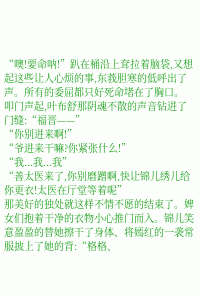“噢!要命呐!”趴在桶沿上耷拉着脑袋,又想起这些让人心烦的事,东莪胆寒的低呼出了声。所有的委屈都只好死命堵在了胸口。
叩门声起,叶布舒那阴魂不散的声音钻进了门缝:“福晋——”
“你别进来啊!”
“爷进来干嘛?你紧张什么!”
“我...我...我”
“善太医来了,你别磨蹭啊,快让锦儿绣儿给你更衣!太医在厅堂等着呢”
那美好的独处就这样不情不愿的结束了。婢女们抱着干净的衣物小心推门而入。锦儿笑意盈盈的替她擦干了身体、将嫣红的一袭常服披上了她的背:“格格、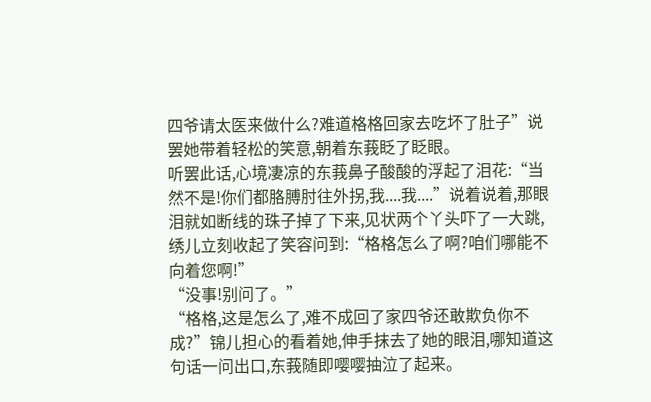四爷请太医来做什么?难道格格回家去吃坏了肚子”说罢她带着轻松的笑意,朝着东莪眨了眨眼。
听罢此话,心境凄凉的东莪鼻子酸酸的浮起了泪花:“当然不是!你们都胳膊肘往外拐,我....我....”说着说着,那眼泪就如断线的珠子掉了下来,见状两个丫头吓了一大跳,绣儿立刻收起了笑容问到:“格格怎么了啊?咱们哪能不向着您啊!”
“没事!别问了。”
“格格,这是怎么了,难不成回了家四爷还敢欺负你不成?”锦儿担心的看着她,伸手抹去了她的眼泪,哪知道这句话一问出口,东莪随即嘤嘤抽泣了起来。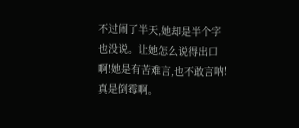不过闹了半天,她却是半个字也没说。让她怎么说得出口啊!她是有苦难言,也不敢言呐!真是倒霉啊。